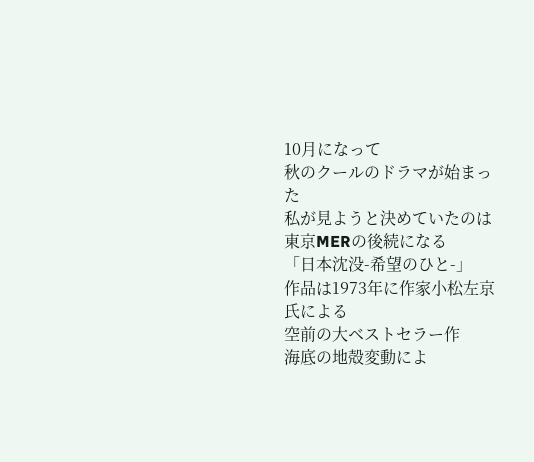10月になって
秋のクールのドラマが始まった
私が見ようと決めていたのは
東京MERの後続になる
「日本沈没-希望のひと-」
作品は1973年に作家小松左京氏による
空前の大ベストセラー作
海底の地殻変動によ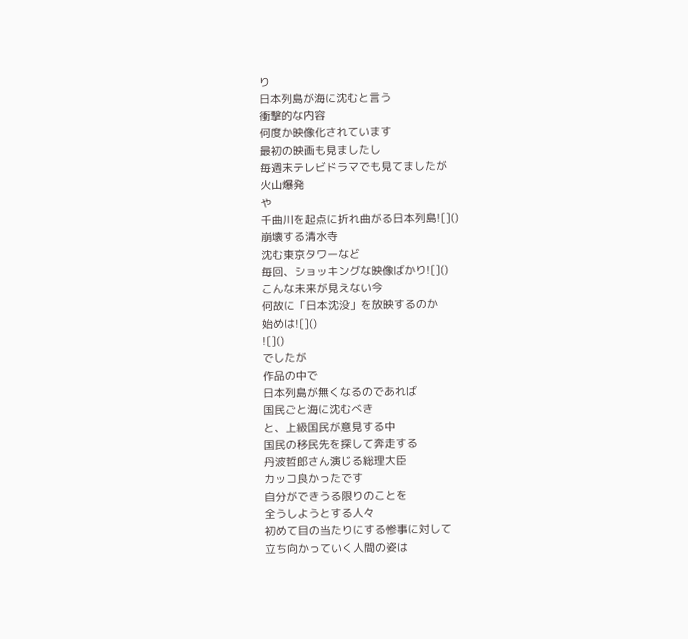り
日本列島が海に沈むと言う
衝撃的な内容
何度か映像化されています
最初の映画も見ましたし
毎週末テレビドラマでも見てましたが
火山爆発
や
千曲川を起点に折れ曲がる日本列島![]()
崩壊する清水寺
沈む東京タワーなど
毎回、ショッキングな映像ばかり![]()
こんな未来が見えない今
何故に「日本沈没」を放映するのか
始めは![]()
![]()
でしたが
作品の中で
日本列島が無くなるのであれば
国民ごと海に沈むべき
と、上級国民が意見する中
国民の移民先を探して奔走する
丹波哲郎さん演じる総理大臣
カッコ良かったです
自分ができうる限りのことを
全うしようとする人々
初めて目の当たりにする惨事に対して
立ち向かっていく人間の姿は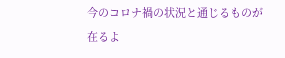今のコロナ禍の状況と通じるものが
在るよ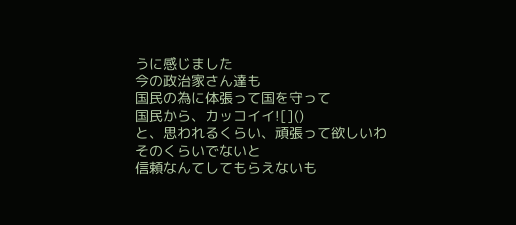うに感じました
今の政治家さん達も
国民の為に体張って国を守って
国民から、カッコイイ![]()
と、思われるくらい、頑張って欲しいわ
そのくらいでないと
信頼なんてしてもらえないも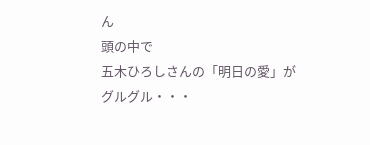ん
頭の中で
五木ひろしさんの「明日の愛」が
グルグル・・・